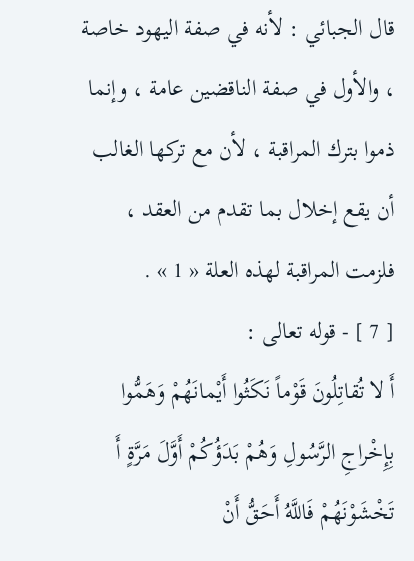قال الجبائي : لأنه في صفة اليهود خاصة ، والأول في صفة الناقضين عامة ، وإنما ذموا بترك المراقبة ، لأن مع تركها الغالب أن يقع إخلال بما تقدم من العقد ، فلزمت المراقبة لهذه العلة « 1 » .
[ 7 ] - قوله تعالى :
أَ لا تُقاتِلُونَ قَوْماً نَكَثُوا أَيْمانَهُمْ وَهَمُّوا بِإِخْراجِ الرَّسُولِ وَهُمْ بَدَؤُكُمْ أَوَّلَ مَرَّةٍ أَ تَخْشَوْنَهُمْ فَاللَّهُ أَحَقُّ أَنْ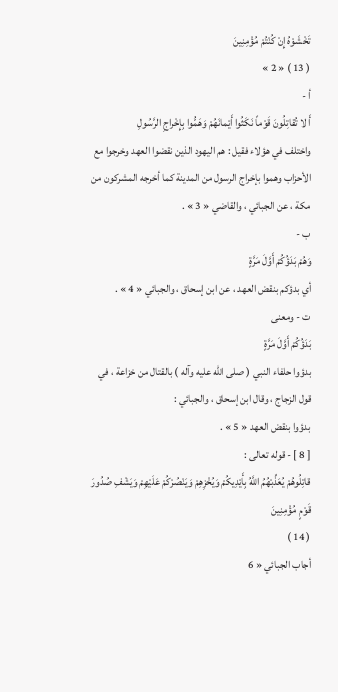تَخْشَوْهُ إِنْ كُنْتُمْ مُؤْمِنِينَ
( 13 ) « 2 »
أ -
أَ لا تُقاتِلُونَ قَوْماً نَكَثُوا أَيْمانَهُمْ وَهَمُّوا بِإِخْراجِ الرَّسُولِ
واختلف في هؤلاء فقيل : هم اليهود الذين نقضوا العهد وخرجوا مع الأحزاب وهموا بإخراج الرسول من المدينة كما أخرجه المشركون من مكة ، عن الجبائي ، والقاضي « 3 » .
ب -
وَهُمْ بَدَؤُكُمْ أَوَّلَ مَرَّةٍ
أي بدؤكم بنقض العهد ، عن ابن إسحاق ، والجبائي « 4 » .
ت - ومعنى
بَدَؤُكُمْ أَوَّلَ مَرَّةٍ
بدؤوا حلفاء النبي ( صلى اللّه عليه وآله ) بالقتال من خزاعة ، في قول الزجاج ، وقال ابن إسحاق ، والجبائي :
بدؤوا بنقض العهد « 5 » .
[ 8 ] - قوله تعالى :
قاتِلُوهُمْ يُعَذِّبْهُمُ اللَّهُ بِأَيْدِيكُمْ وَيُخْزِهِمْ وَيَنْصُرْكُمْ عَلَيْهِمْ وَيَشْفِ صُدُورَ قَوْمٍ مُؤْمِنِينَ
( 14 )
أجاب الجبائي « 6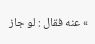» عنه فقال : لو جاز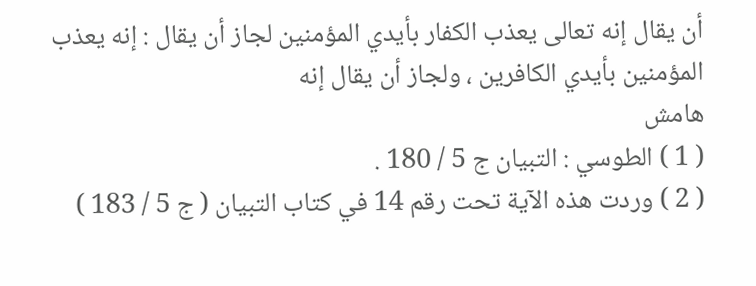أن يقال إنه تعالى يعذب الكفار بأيدي المؤمنين لجاز أن يقال : إنه يعذب المؤمنين بأيدي الكافرين ، ولجاز أن يقال إنه
هامش
( 1 ) الطوسي : التبيان ج 5 / 180 .
( 2 ) وردت هذه الآية تحت رقم 14 في كتاب التبيان ( ج 5 / 183 )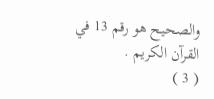والصحيح هو رقم 13 في القرآن الكريم .
( 3 )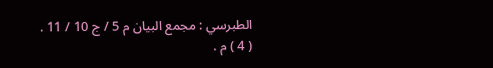الطبرسي : مجمع البيان م 5 / ج 10 / 11 .
( 4 ) م .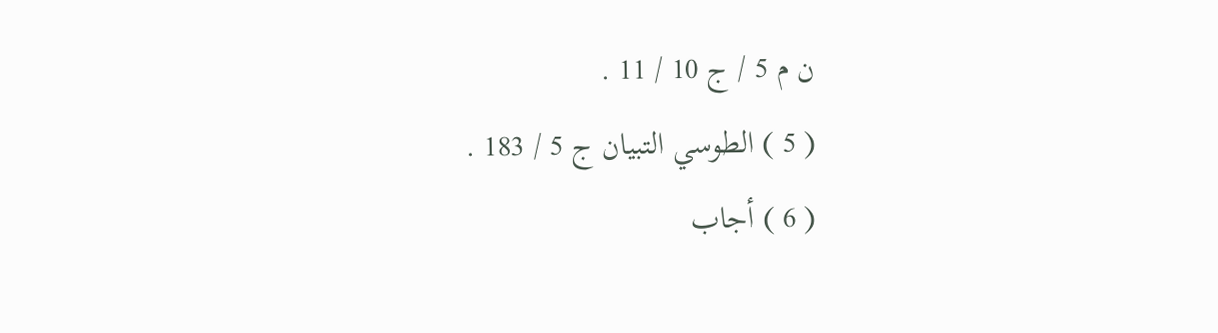ن م 5 / ج 10 / 11 .
( 5 ) الطوسي التبيان ج 5 / 183 .
( 6 ) أجاب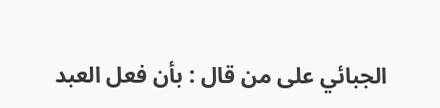الجبائي على من قال : بأن فعل العبد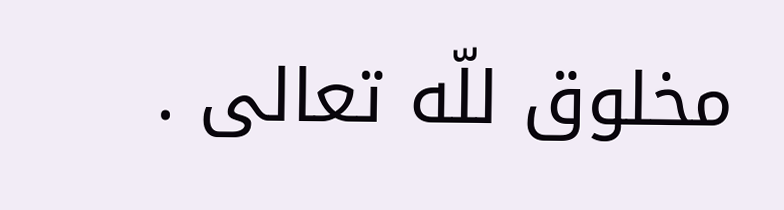مخلوق للّه تعالى .